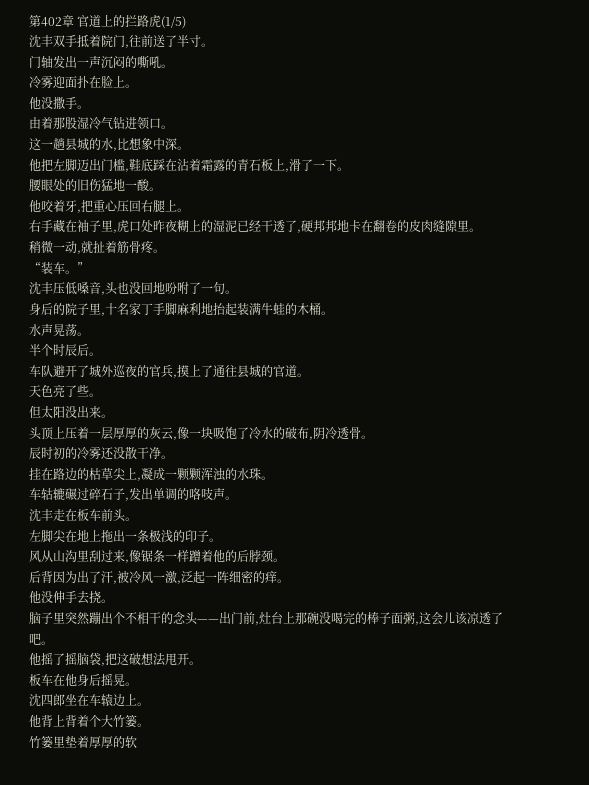第402章 官道上的拦路虎(1/5)
沈丰双手抵着院门,往前送了半寸。
门轴发出一声沉闷的嘶吼。
冷雾迎面扑在脸上。
他没撒手。
由着那股湿冷气钻进领口。
这一趟县城的水,比想象中深。
他把左脚迈出门槛,鞋底踩在沾着霜露的青石板上,滑了一下。
腰眼处的旧伤猛地一酸。
他咬着牙,把重心压回右腿上。
右手藏在袖子里,虎口处昨夜糊上的湿泥已经干透了,硬邦邦地卡在翻卷的皮肉缝隙里。
稍微一动,就扯着筋骨疼。
“装车。”
沈丰压低嗓音,头也没回地吩咐了一句。
身后的院子里,十名家丁手脚麻利地抬起装满牛蛙的木桶。
水声晃荡。
半个时辰后。
车队避开了城外巡夜的官兵,摸上了通往县城的官道。
天色亮了些。
但太阳没出来。
头顶上压着一层厚厚的灰云,像一块吸饱了冷水的破布,阴冷透骨。
辰时初的冷雾还没散干净。
挂在路边的枯草尖上,凝成一颗颗浑浊的水珠。
车轱辘碾过碎石子,发出单调的咯吱声。
沈丰走在板车前头。
左脚尖在地上拖出一条极浅的印子。
风从山沟里刮过来,像锯条一样蹭着他的后脖颈。
后背因为出了汗,被冷风一激,泛起一阵细密的痒。
他没伸手去挠。
脑子里突然蹦出个不相干的念头——出门前,灶台上那碗没喝完的棒子面粥,这会儿该凉透了吧。
他摇了摇脑袋,把这破想法甩开。
板车在他身后摇晃。
沈四郎坐在车辕边上。
他背上背着个大竹篓。
竹篓里垫着厚厚的软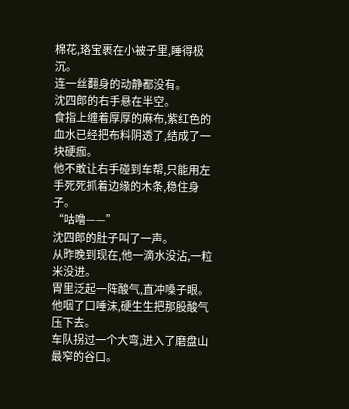棉花,珞宝裹在小被子里,睡得极沉。
连一丝翻身的动静都没有。
沈四郎的右手悬在半空。
食指上缠着厚厚的麻布,紫红色的血水已经把布料阴透了,结成了一块硬痂。
他不敢让右手碰到车帮,只能用左手死死抓着边缘的木条,稳住身子。
“咕噜——”
沈四郎的肚子叫了一声。
从昨晚到现在,他一滴水没沾,一粒米没进。
胃里泛起一阵酸气,直冲嗓子眼。
他咽了口唾沫,硬生生把那股酸气压下去。
车队拐过一个大弯,进入了磨盘山最窄的谷口。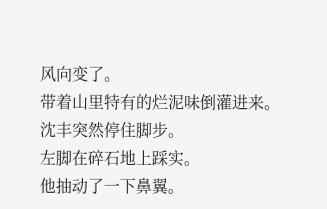风向变了。
带着山里特有的烂泥味倒灌进来。
沈丰突然停住脚步。
左脚在碎石地上踩实。
他抽动了一下鼻翼。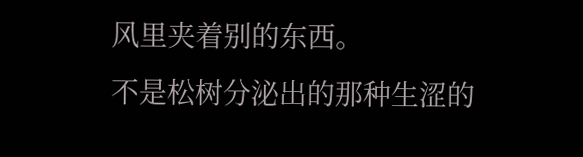风里夹着别的东西。
不是松树分泌出的那种生涩的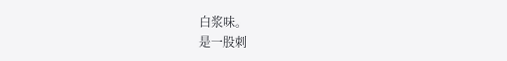白浆味。
是一股刺